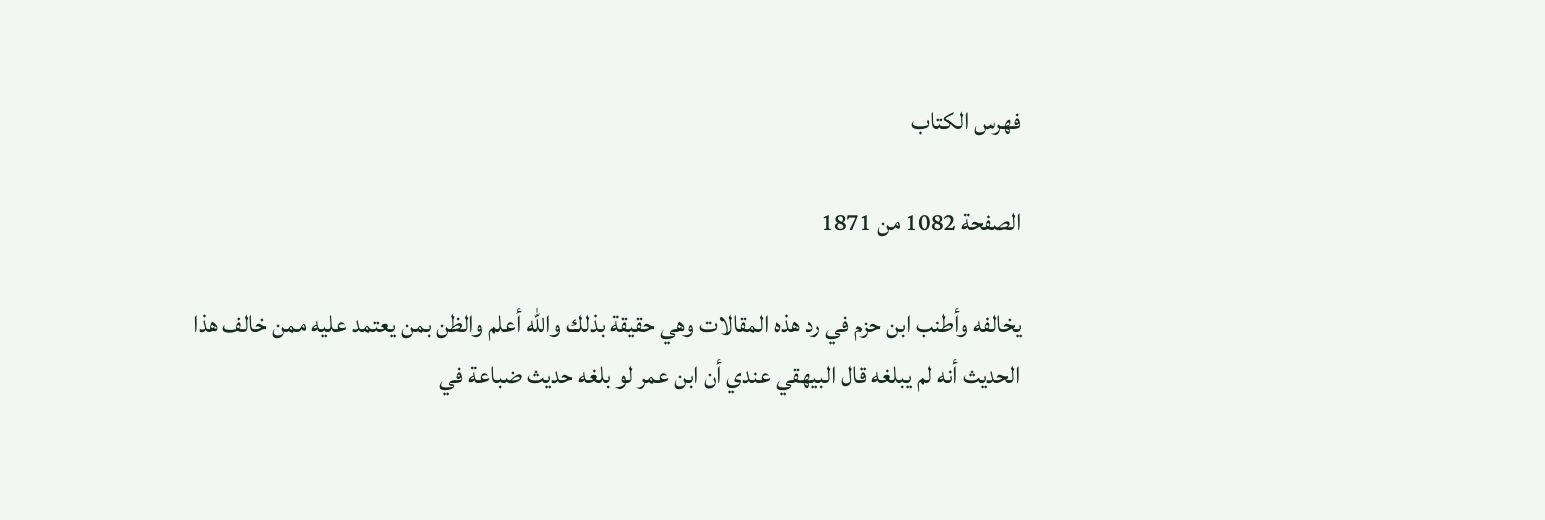فهرس الكتاب

الصفحة 1082 من 1871

يخالفه وأطنب ابن حزم في رد هذه المقالات وهي حقيقة بذلك والله أعلم والظن بمن يعتمد عليه ممن خالف هذا الحديث أنه لم يبلغه قال البيهقي عندي أن ابن عمر لو بلغه حديث ضباعة في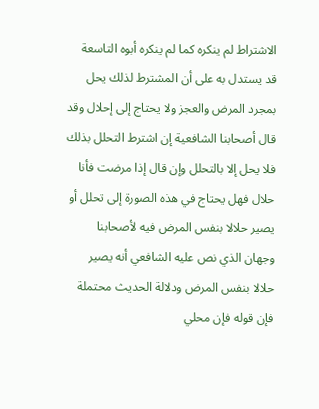الاشتراط لم ينكره كما لم ينكره أبوه التاسعة قد يستدل به على أن المشترط لذلك يحل بمجرد المرض والعجز ولا يحتاج إلى إحلال وقد قال أصحابنا الشافعية إن اشترط التحلل بذلك فلا يحل إلا بالتحلل وإن قال إذا مرضت فأنا حلال فهل يحتاج في هذه الصورة إلى تحلل أو يصير حلالا بنفس المرض فيه لأصحابنا وجهان الذي نص عليه الشافعي أنه يصير حلالا بنفس المرض ودلالة الحديث محتملة فإن قوله فإن محلي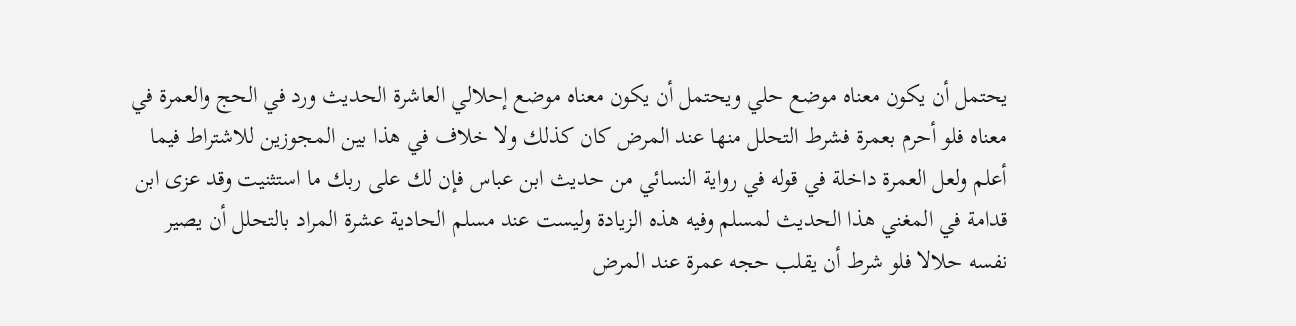يحتمل أن يكون معناه موضع حلي ويحتمل أن يكون معناه موضع إحلالي العاشرة الحديث ورد في الحج والعمرة في معناه فلو أحرم بعمرة فشرط التحلل منها عند المرض كان كذلك ولا خلاف في هذا بين المجوزين للاشتراط فيما أعلم ولعل العمرة داخلة في قوله في رواية النسائي من حديث ابن عباس فإن لك على ربك ما استثنيت وقد عزى ابن قدامة في المغني هذا الحديث لمسلم وفيه هذه الزيادة وليست عند مسلم الحادية عشرة المراد بالتحلل أن يصير نفسه حلالا فلو شرط أن يقلب حجه عمرة عند المرض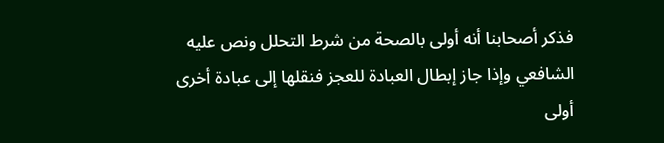فذكر أصحابنا أنه أولى بالصحة من شرط التحلل ونص عليه الشافعي وإذا جاز إبطال العبادة للعجز فنقلها إلى عبادة أخرى أولى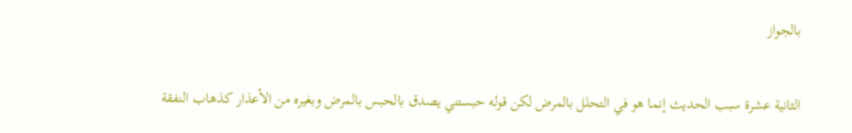بالجواز

الثانية عشرة سبب الحديث إنما هو في التحلل بالمرض لكن قوله حبستني يصدق بالحبس بالمرض وبغيره من الأعذار كذهاب النفقة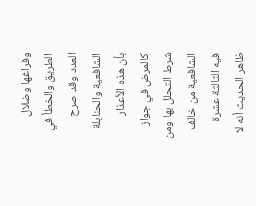وفراغها وضلال الطريق والخطأ في العدد وقد صرح الشافعية والحنابلة بأن هذه الأعذار كالمرض في جواز شرط التحلل بها ومن الشافعية من خالف فيه الثالثة عشرة ظاهر الحديث أنه لا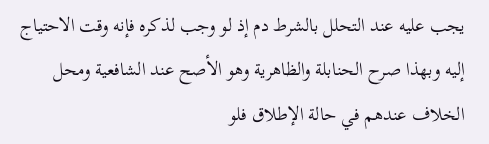يجب عليه عند التحلل بالشرط دم إذ لو وجب لذكره فإنه وقت الاحتياج إليه وبهذا صرح الحنابلة والظاهرية وهو الأصح عند الشافعية ومحل الخلاف عندهم في حالة الإطلاق فلو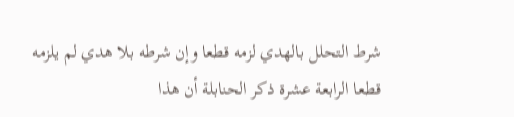شرط التحلل بالهدي لزمه قطعا وإن شرطه بلا هدي لم يلزمه قطعا الرابعة عشرة ذكر الحنابلة أن هذا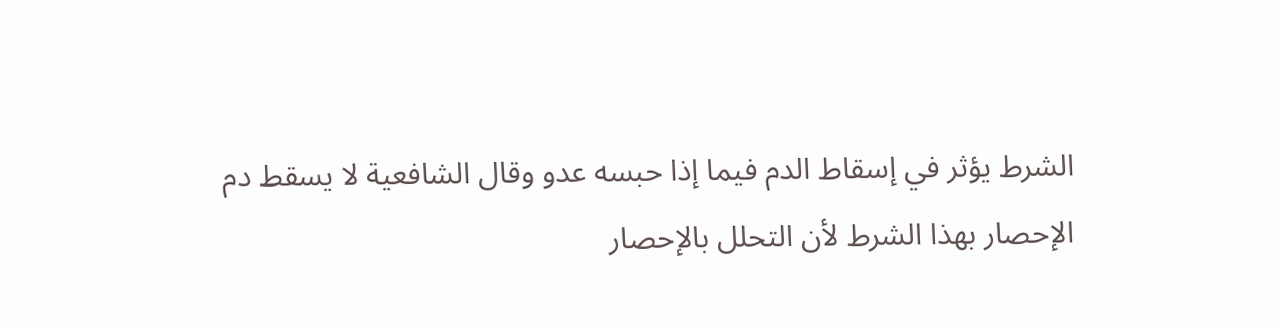الشرط يؤثر في إسقاط الدم فيما إذا حبسه عدو وقال الشافعية لا يسقط دم الإحصار بهذا الشرط لأن التحلل بالإحصار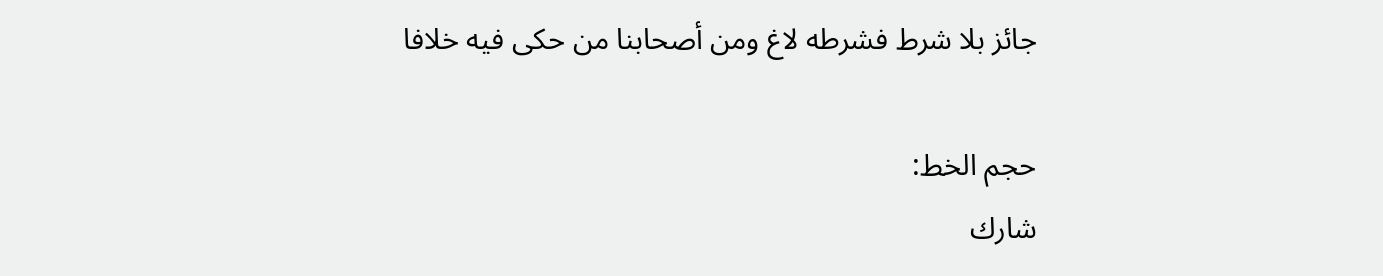جائز بلا شرط فشرطه لاغ ومن أصحابنا من حكى فيه خلافا

حجم الخط:
شارك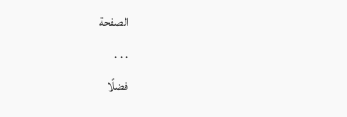الصفحة
. . .
فضلًا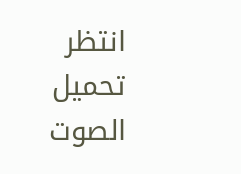انتظر تحميل الصوت